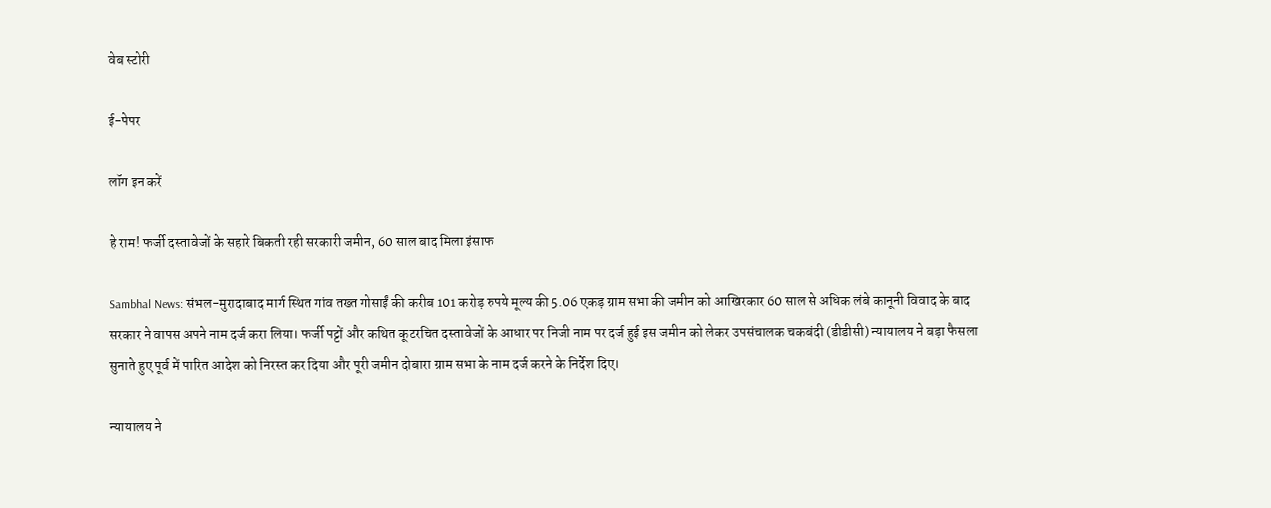वेब स्टोरी

ई-पेपर

लॉग इन करें

हे राम! फर्जी दस्तावेजों के सहारे बिकती रही सरकारी जमीन, 60 साल बाद मिला इंसाफ

Sambhal News: संभल-मुरादाबाद मार्ग स्थित गांव तख्त गोसाईं की करीब 101 करोड़ रुपये मूल्य की 5.06 एकड़ ग्राम सभा की जमीन को आखिरकार 60 साल से अधिक लंबे कानूनी विवाद के बाद सरकार ने वापस अपने नाम दर्ज करा लिया। फर्जी पट्टों और कथित कूटरचित दस्तावेजों के आधार पर निजी नाम पर दर्ज हुई इस जमीन को लेकर उपसंचालक चकबंदी (डीडीसी) न्यायालय ने बड़ा फैसला सुनाते हुए पूर्व में पारित आदेश को निरस्त कर दिया और पूरी जमीन दोबारा ग्राम सभा के नाम दर्ज करने के निर्देश दिए।

न्यायालय ने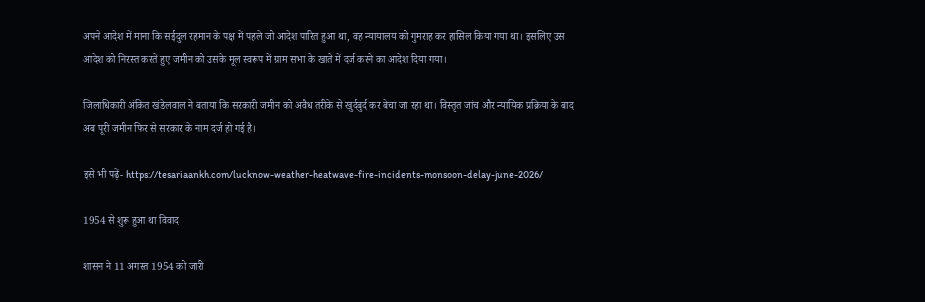अपने आदेश में माना कि सईदुल रहमान के पक्ष में पहले जो आदेश पारित हुआ था, वह न्यायालय को गुमराह कर हासिल किया गया था। इसलिए उस आदेश को निरस्त करते हुए जमीन को उसके मूल स्वरूप में ग्राम सभा के खाते में दर्ज करने का आदेश दिया गया।

जिलाधिकारी अंकित खंडेलवाल ने बताया कि सरकारी जमीन को अवैध तरीके से खुर्दबुर्द कर बेचा जा रहा था। विस्तृत जांच और न्यायिक प्रक्रिया के बाद अब पूरी जमीन फिर से सरकार के नाम दर्ज हो गई है।

इसे भी पढ़ें- https://tesariaankh.com/lucknow-weather-heatwave-fire-incidents-monsoon-delay-june-2026/

1954 से शुरू हुआ था विवाद

शासन ने 11 अगस्त 1954 को जारी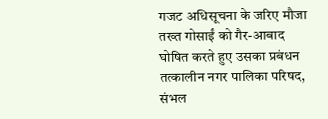गजट अधिसूचना के जरिए मौजा तख्त गोसाईं को गैर-आबाद घोषित करते हुए उसका प्रबंधन तत्कालीन नगर पालिका परिषद, संभल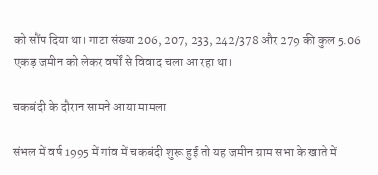को सौंप दिया था। गाटा संख्या 206, 207, 233, 242/378 और 279 की कुल 5.06 एकड़ जमीन को लेकर वर्षों से विवाद चला आ रहा था।

चकबंदी के दौरान सामने आया मामला

संभल में वर्ष 1995 में गांव में चकबंदी शुरू हुई तो यह जमीन ग्राम सभा के खाते में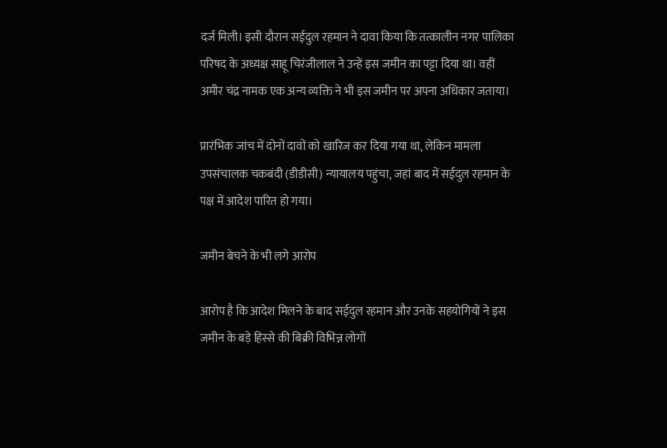दर्ज मिली। इसी दौरान सईदुल रहमान ने दावा किया कि तत्कालीन नगर पालिका परिषद के अध्यक्ष साहू चिरंजीलाल ने उन्हें इस जमीन का पट्टा दिया था। वहीं अमीर चंद्र नामक एक अन्य व्यक्ति ने भी इस जमीन पर अपना अधिकार जताया।

प्रारंभिक जांच में दोनों दावों को खारिज कर दिया गया था, लेकिन मामला उपसंचालक चकबंदी (डीडीसी) न्यायालय पहुंचा, जहां बाद में सईदुल रहमान के पक्ष में आदेश पारित हो गया।

जमीन बेचने के भी लगे आरोप

आरोप है कि आदेश मिलने के बाद सईदुल रहमान और उनके सहयोगियों ने इस जमीन के बड़े हिस्से की बिक्री विभिन्न लोगों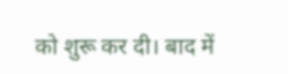को शुरू कर दी। बाद में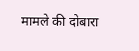मामले की दोबारा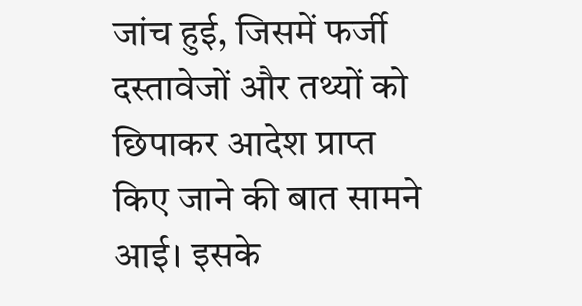जांच हुई, जिसमें फर्जी दस्तावेजों और तथ्यों को छिपाकर आदेश प्राप्त किए जाने की बात सामने आई। इसके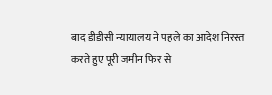बाद डीडीसी न्यायालय ने पहले का आदेश निरस्त करते हुए पूरी जमीन फिर से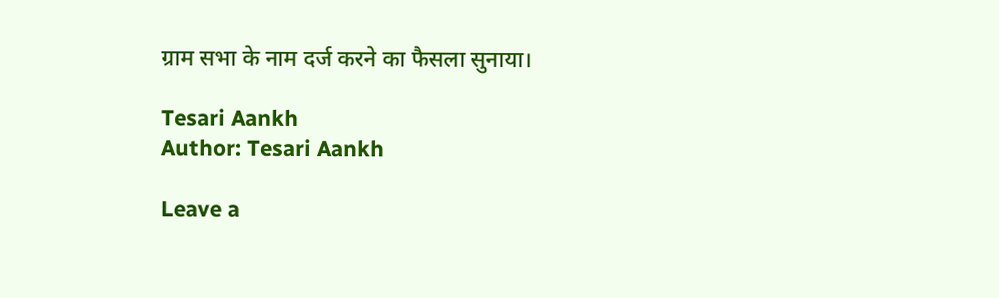ग्राम सभा के नाम दर्ज करने का फैसला सुनाया।

Tesari Aankh
Author: Tesari Aankh

Leave a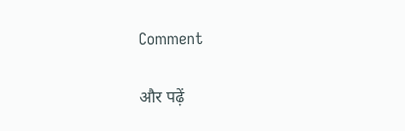Comment

और पढ़ें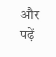और पढ़ें